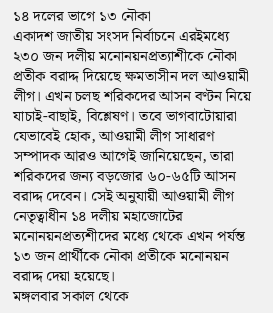১৪ দলের ভাগে ১৩ নৌকা
একাদশ জাতীয় সংসদ নির্বাচনে এরইমধ্যে ২৩০ জন দলীয় মনোনয়নপ্রত্যাশীকে নৌকা প্রতীক বরাদ্দ দিয়েছে ক্ষমতাসীন দল আওয়ামী লীগ। এখন চলছ শরিকদের আসন বণ্টন নিয়ে যাচাই-বাছাই, বিশ্লেষণ। তবে ভাগবাটোয়ারা যেভাবেই হোক, আওয়ামী লীগ সাধারণ সম্পাদক আরও আগেই জানিয়েছেন, তারা শরিকদের জন্য বড়জোর ৬০-৬৫টি আসন বরাদ্দ দেবেন। সেই অনুযায়ী আওয়ামী লীগ নেতৃত্বাধীন ১৪ দলীয় মহাজোটের মনোনয়নপ্রত্যশীদের মধ্যে থেকে এখন পর্যন্ত ১৩ জন প্রার্থীকে নৌকা প্রতীকে মনোনয়ন বরাদ্দ দেয়া হয়েছে।
মঙ্গলবার সকাল থেকে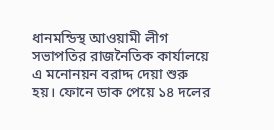ধানমন্ডিস্থ আওয়ামী লীগ সভাপতির রাজনৈতিক কার্যালয়ে এ মনোনয়ন বরাদ্দ দেয়া শুরু হয়। ফোনে ডাক পেয়ে ১৪ দলের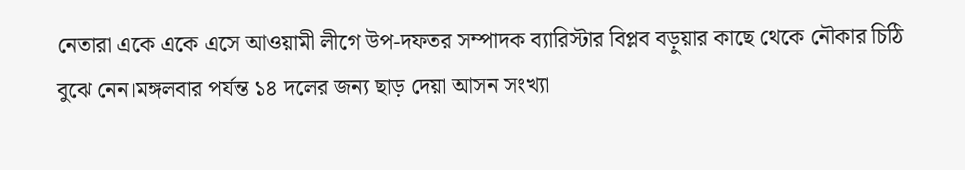নেতারা একে একে এসে আওয়ামী লীগে উপ-দফতর সম্পাদক ব্যারিস্টার বিপ্লব বড়ুয়ার কাছে থেকে নৌকার চিঠি বুঝে নেন।মঙ্গলবার পর্যন্ত ১৪ দলের জন্য ছাড় দেয়া আসন সংখ্যা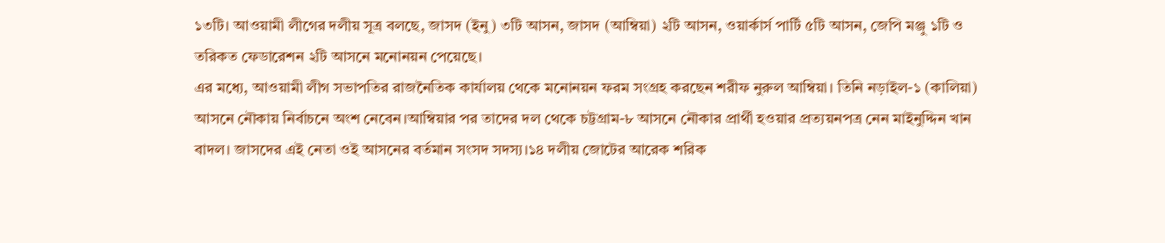১৩টি। আওয়ামী লীগের দলীয় সূত্র বলছে, জাসদ (ইনু) ৩টি আসন, জাসদ (আম্বিয়া) ২টি আসন, ওয়ার্কার্স পার্টি ৫টি আসন, জেপি মঞ্জু ১টি ও তরিকত ফেডারেশন ২টি আসনে মনোনয়ন পেয়েছে।
এর মধ্যে, আওয়ামী লীগ সভাপতির রাজনৈতিক কার্যালয় থেকে মনোনয়ন ফরম সংগ্রহ করছেন শরীফ নুরুল আম্বিয়া। তিনি নড়াইল-১ (কালিয়া) আসনে নৌকায় নির্বাচনে অংশ নেবেন।আম্বিয়ার পর তাদের দল থেকে চট্টগ্রাম-৮ আসনে নৌকার প্রার্থী হওয়ার প্রত্যয়নপত্র নেন মাইনুদ্দিন খান বাদল। জাসদের এই নেতা ওই আসনের বর্তমান সংসদ সদস্য।১৪ দলীয় জোটের আরেক শরিক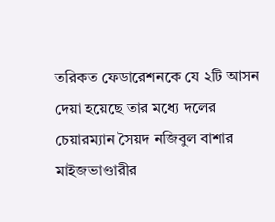তরিকত ফেডারেশনকে যে ২টি আসন দেয়া হয়েছে তার মধ্যে দলের চেয়ারম্যান সৈয়দ নজিবুল বাশার মাইজভাণ্ডারীর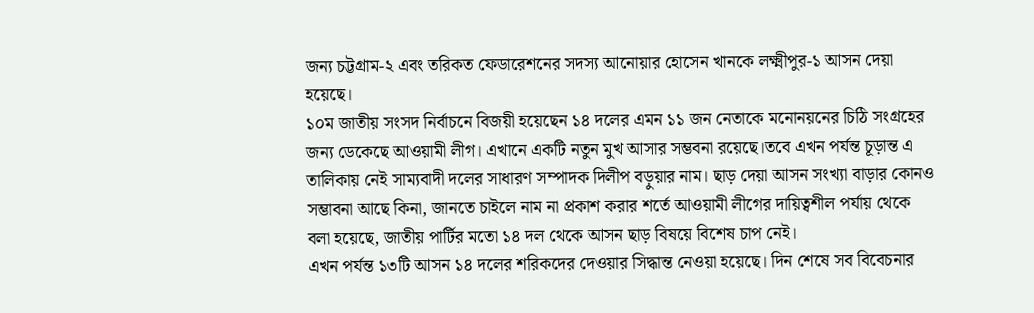জন্য চট্টগ্রাম-২ এবং তরিকত ফেডারেশনের সদস্য আনোয়ার হোসেন খানকে লক্ষ্মীপুর-১ আসন দেয়া হয়েছে।
১০ম জাতীয় সংসদ নির্বাচনে বিজয়ী হয়েছেন ১৪ দলের এমন ১১ জন নেতাকে মনোনয়নের চিঠি সংগ্রহের জন্য ডেকেছে আওয়ামী লীগ। এখানে একটি নতুন মুখ আসার সম্ভবনা রয়েছে।তবে এখন পর্যন্ত চূড়ান্ত এ তালিকায় নেই সাম্যবাদী দলের সাধারণ সম্পাদক দিলীপ বড়ুয়ার নাম। ছাড় দেয়া আসন সংখ্যা বাড়ার কোনও সম্ভাবনা আছে কিনা, জানতে চাইলে নাম না প্রকাশ করার শর্তে আওয়ামী লীগের দায়িত্বশীল পর্যায় থেকে বলা হয়েছে, জাতীয় পার্টির মতো ১৪ দল থেকে আসন ছাড় বিষয়ে বিশেষ চাপ নেই।
এখন পর্যন্ত ১৩টি আসন ১৪ দলের শরিকদের দেওয়ার সিদ্ধান্ত নেওয়া হয়েছে। দিন শেষে সব বিবেচনার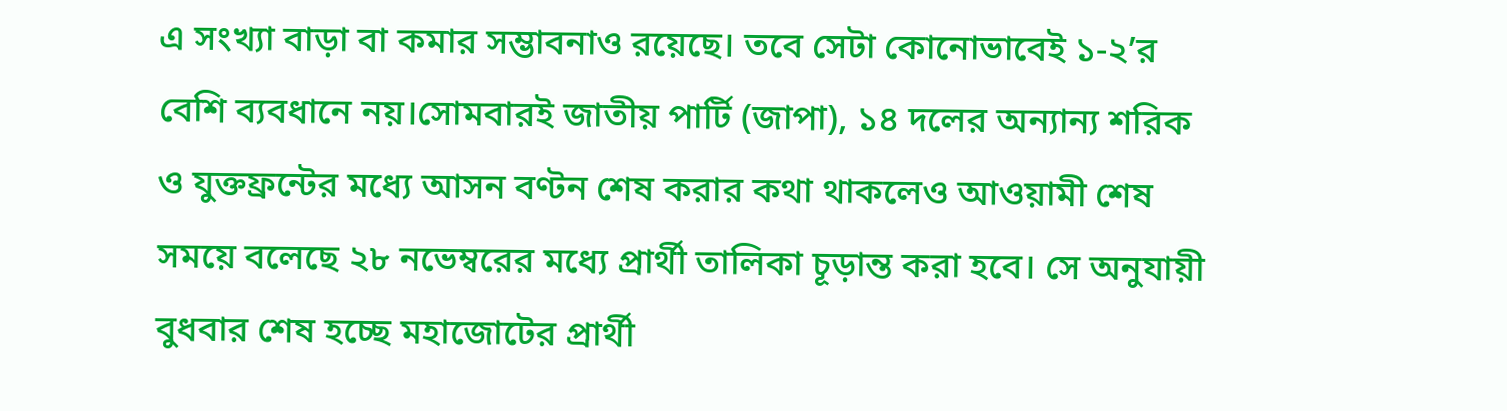এ সংখ্যা বাড়া বা কমার সম্ভাবনাও রয়েছে। তবে সেটা কোনোভাবেই ১-২’র বেশি ব্যবধানে নয়।সোমবারই জাতীয় পার্টি (জাপা), ১৪ দলের অন্যান্য শরিক ও যুক্তফ্রন্টের মধ্যে আসন বণ্টন শেষ করার কথা থাকলেও আওয়ামী শেষ সময়ে বলেছে ২৮ নভেম্বরের মধ্যে প্রার্থী তালিকা চূড়ান্ত করা হবে। সে অনুযায়ী বুধবার শেষ হচ্ছে মহাজোটের প্রার্থী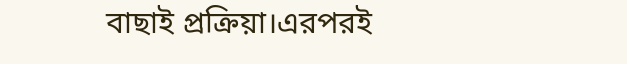বাছাই প্রক্রিয়া।এরপরই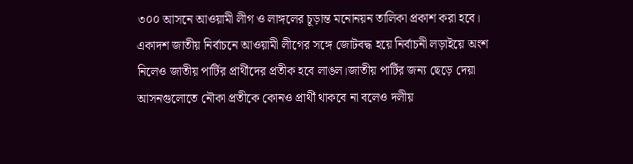৩০০ আসনে আওয়ামী লীগ ও লাঙ্গলের চূড়ান্ত মনোনয়ন তালিকা প্রকাশ করা হবে। একাদশ জাতীয় নির্বাচনে আওয়ামী লীগের সঙ্গে জোটবদ্ধ হয়ে নির্বাচনী লড়াইয়ে অংশ নিলেও জাতীয় পার্টির প্রার্থীদের প্রতীক হবে লাঙল।জাতীয় পার্টির জন্য ছেড়ে দেয়া আসনগুলোতে নৌকা প্রতীকে কোনও প্রার্থী থাকবে না বলেও দলীয়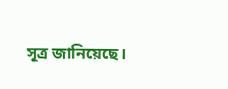সূত্র জানিয়েছে।